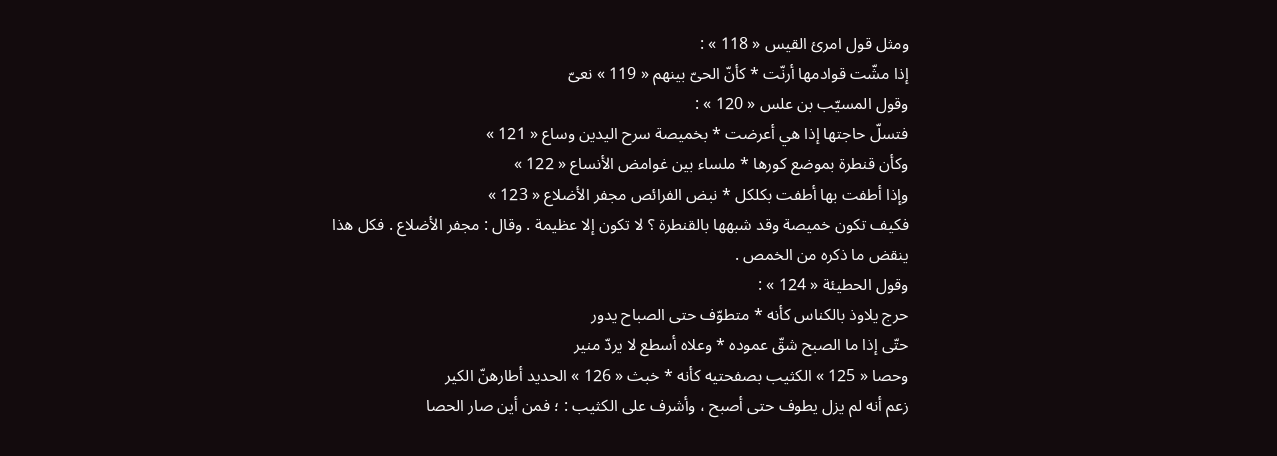ومثل قول امرئ القيس « 118 » :
إذا مشّت قوادمها أرنّت * كأنّ الحىّ بينهم « 119 » نعىّ
وقول المسيّب بن علس « 120 » :
فتسلّ حاجتها إذا هي أعرضت * بخميصة سرح اليدين وساع « 121 »
وكأن قنطرة بموضع كورها * ملساء بين غوامض الأنساع « 122 »
وإذا أطفت بها أطفت بكلكل * نبض الفرائص مجفر الأضلاع « 123 »
فكيف تكون خميصة وقد شبهها بالقنطرة ؟ لا تكون إلا عظيمة . وقال : مجفر الأضلاع . فكل هذا ينقض ما ذكره من الخمص .
وقول الحطيئة « 124 » :
حرج يلاوذ بالكناس كأنه * متطوّف حتى الصباح يدور
حتّى إذا ما الصبح شقّ عموده * وعلاه أسطع لا يردّ منير
وحصا « 125 » الكثيب بصفحتيه كأنه * خبث « 126 » الحديد أطارهنّ الكير
زعم أنه لم يزل يطوف حتى أصبح ، وأشرف على الكثيب : ؛ فمن أين صار الحصا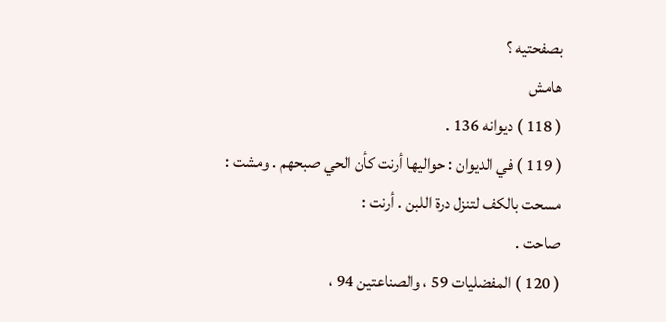بصفحتيه ؟
هامش
( 118 ) ديوانه 136 .
( 119 ) في الديوان : حواليها أرنت كأن الحي صبحهم . ومشت : مسحت بالكف لتنزل درة اللبن . أرنت :
صاحت .
( 120 ) المفضليات 59 ، والصناعتين 94 ،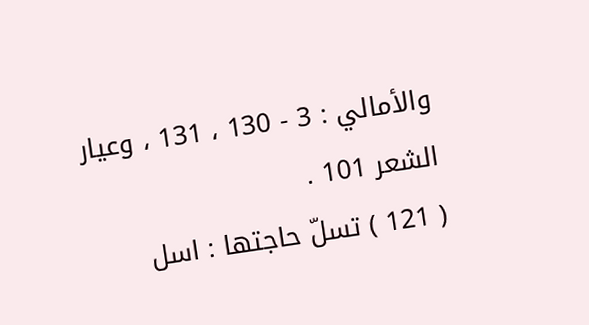والأمالي : 3 - 130 ، 131 ، وعيار الشعر 101 .
( 121 ) تسلّ حاجتها : اسل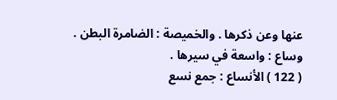عنها وعن ذكرها . والخميصة : الضامرة البطن . وساع : واسعة في سيرها .
( 122 ) الأنساع : جمع نسع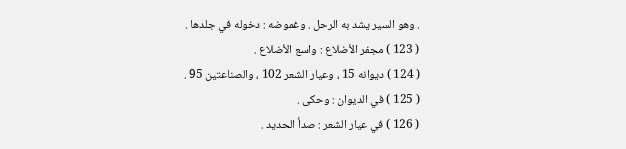. وهو السير يشد به الرحل . وغموضه : دخوله في جلدها .
( 123 ) مجفر الأضلاع : واسع الأضلاع .
( 124 ) ديوانه 15 ، وعيار الشعر 102 ، والصناعتين 95 .
( 125 ) في الديوان : وحكى .
( 126 ) في عيار الشعر : صدأ الحديد .